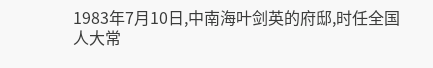1983年7月10日,中南海叶剑英的府邸,时任全国人大常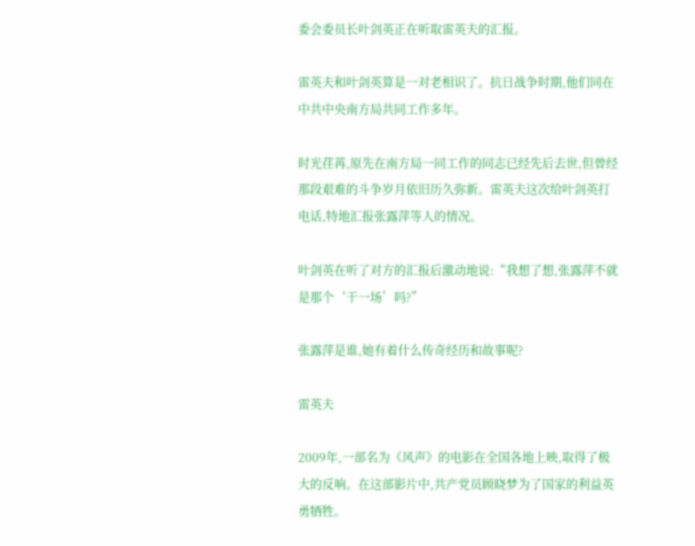委会委员长叶剑英正在听取雷英夫的汇报。

雷英夫和叶剑英算是一对老相识了。抗日战争时期,他们同在中共中央南方局共同工作多年。

时光荏苒,原先在南方局一同工作的同志已经先后去世,但曾经那段艰难的斗争岁月依旧历久弥新。雷英夫这次给叶剑英打电话,特地汇报张露萍等人的情况。

叶剑英在听了对方的汇报后激动地说:“我想了想,张露萍不就是那个‘干一场’吗?”

张露萍是谁,她有着什么传奇经历和故事呢?

雷英夫

2009年,一部名为《风声》的电影在全国各地上映,取得了极大的反响。在这部影片中,共产党员顾晓梦为了国家的利益英勇牺牲。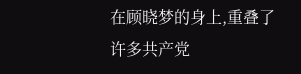在顾晓梦的身上,重叠了许多共产党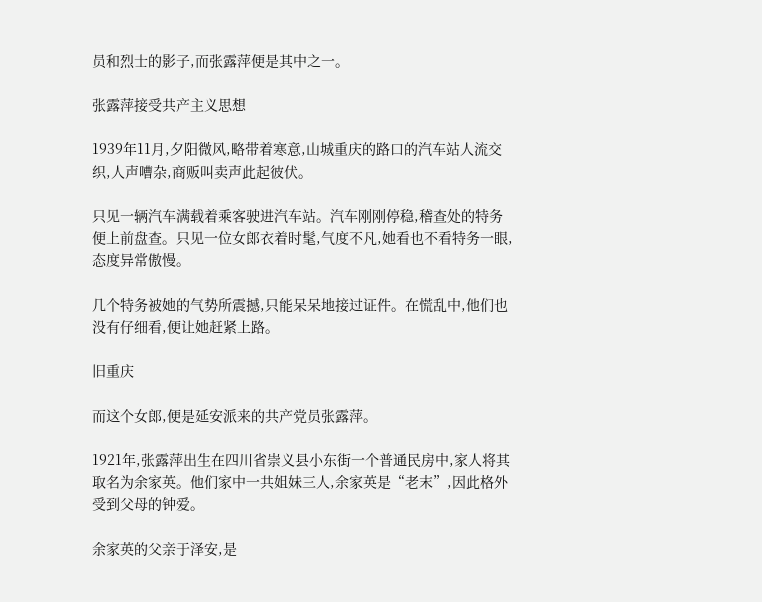员和烈士的影子,而张露萍便是其中之一。

张露萍接受共产主义思想

1939年11月,夕阳微风,略带着寒意,山城重庆的路口的汽车站人流交织,人声嘈杂,商贩叫卖声此起彼伏。

只见一辆汽车满载着乘客驶进汽车站。汽车刚刚停稳,稽查处的特务便上前盘查。只见一位女郎衣着时髦,气度不凡,她看也不看特务一眼,态度异常傲慢。

几个特务被她的气势所震撼,只能呆呆地接过证件。在慌乱中,他们也没有仔细看,便让她赶紧上路。

旧重庆

而这个女郎,便是延安派来的共产党员张露萍。

1921年,张露萍出生在四川省崇义县小东街一个普通民房中,家人将其取名为余家英。他们家中一共姐妹三人,余家英是“老末”,因此格外受到父母的钟爱。

余家英的父亲于泽安,是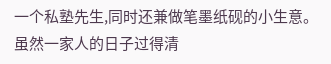一个私塾先生,同时还兼做笔墨纸砚的小生意。虽然一家人的日子过得清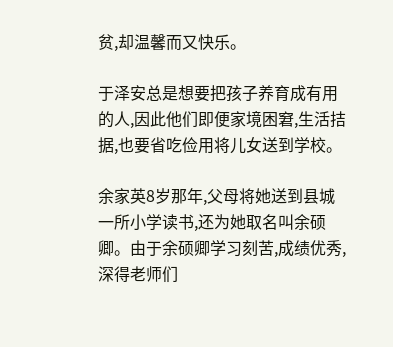贫,却温馨而又快乐。

于泽安总是想要把孩子养育成有用的人,因此他们即便家境困窘,生活拮据,也要省吃俭用将儿女送到学校。

余家英8岁那年,父母将她送到县城一所小学读书,还为她取名叫余硕卿。由于余硕卿学习刻苦,成绩优秀,深得老师们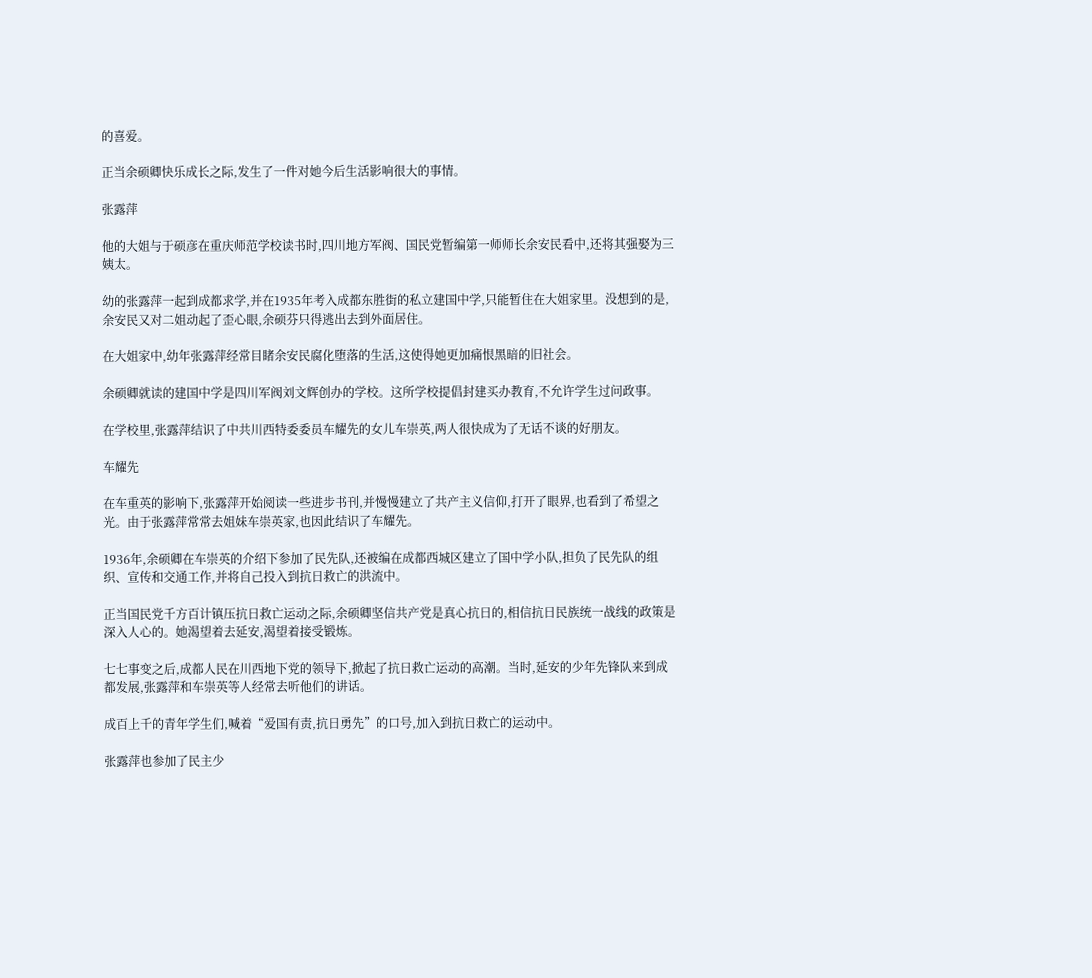的喜爱。

正当余硕卿快乐成长之际,发生了一件对她今后生活影响很大的事情。

张露萍

他的大姐与于硕彦在重庆师范学校读书时,四川地方军阀、国民党暂编第一师师长余安民看中,还将其强娶为三姨太。

幼的张露萍一起到成都求学,并在1935年考入成都东胜街的私立建国中学,只能暂住在大姐家里。没想到的是,余安民又对二姐动起了歪心眼,余硕芬只得逃出去到外面居住。

在大姐家中,幼年张露萍经常目睹余安民腐化堕落的生活,这使得她更加痛恨黑暗的旧社会。

余硕卿就读的建国中学是四川军阀刘文辉创办的学校。这所学校提倡封建买办教育,不允许学生过问政事。

在学校里,张露萍结识了中共川西特委委员车耀先的女儿车崇英,两人很快成为了无话不谈的好朋友。

车耀先

在车重英的影响下,张露萍开始阅读一些进步书刊,并慢慢建立了共产主义信仰,打开了眼界,也看到了希望之光。由于张露萍常常去姐妹车崇英家,也因此结识了车耀先。

1936年,余硕卿在车崇英的介绍下参加了民先队,还被编在成都西城区建立了国中学小队,担负了民先队的组织、宣传和交通工作,并将自己投入到抗日救亡的洪流中。

正当国民党千方百计镇压抗日救亡运动之际,余硕卿坚信共产党是真心抗日的,相信抗日民族统一战线的政策是深入人心的。她渴望着去延安,渴望着接受锻炼。

七七事变之后,成都人民在川西地下党的领导下,掀起了抗日救亡运动的高潮。当时,延安的少年先锋队来到成都发展,张露萍和车崇英等人经常去听他们的讲话。

成百上千的青年学生们,喊着“爱国有责,抗日勇先”的口号,加入到抗日救亡的运动中。

张露萍也参加了民主少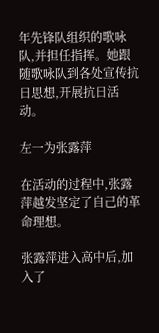年先锋队组织的歌咏队,并担任指挥。她跟随歌咏队到各处宣传抗日思想,开展抗日活动。

左一为张露萍

在活动的过程中,张露萍越发坚定了自己的革命理想。

张露萍进入高中后,加入了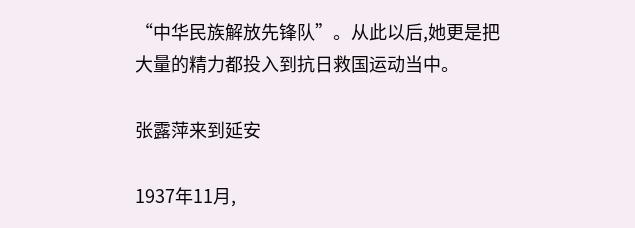“中华民族解放先锋队”。从此以后,她更是把大量的精力都投入到抗日救国运动当中。

张露萍来到延安

1937年11月,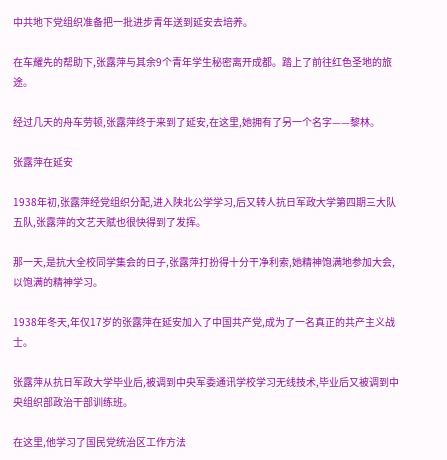中共地下党组织准备把一批进步青年送到延安去培养。

在车耀先的帮助下,张露萍与其余9个青年学生秘密离开成都。踏上了前往红色圣地的旅途。

经过几天的舟车劳顿,张露萍终于来到了延安,在这里,她拥有了另一个名字——黎林。

张露萍在延安

1938年初,张露萍经党组织分配,进入陕北公学学习,后又转人抗日军政大学第四期三大队五队,张露萍的文艺天赋也很快得到了发挥。

那一天,是抗大全校同学集会的日子,张露萍打扮得十分干净利索,她精神饱满地参加大会,以饱满的精神学习。

1938年冬天,年仅17岁的张露萍在延安加入了中国共产党,成为了一名真正的共产主义战士。

张露萍从抗日军政大学毕业后,被调到中央军委通讯学校学习无线技术,毕业后又被调到中央组织部政治干部训练班。

在这里,他学习了国民党统治区工作方法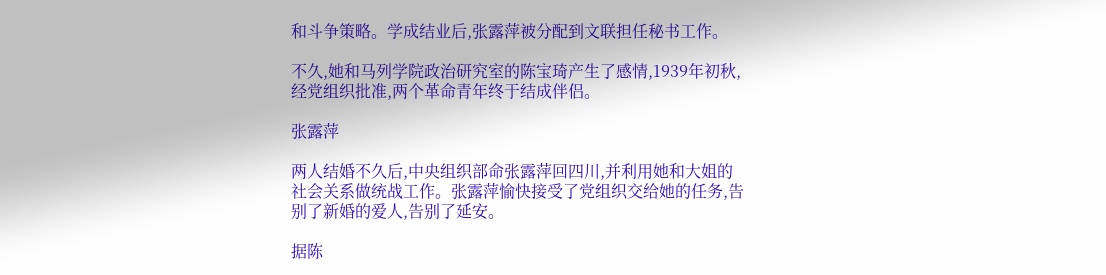和斗争策略。学成结业后,张露萍被分配到文联担任秘书工作。

不久,她和马列学院政治研究室的陈宝琦产生了感情,1939年初秋,经党组织批准,两个革命青年终于结成伴侣。

张露萍

两人结婚不久后,中央组织部命张露萍回四川,并利用她和大姐的社会关系做统战工作。张露萍愉快接受了党组织交给她的任务,告别了新婚的爱人,告别了延安。

据陈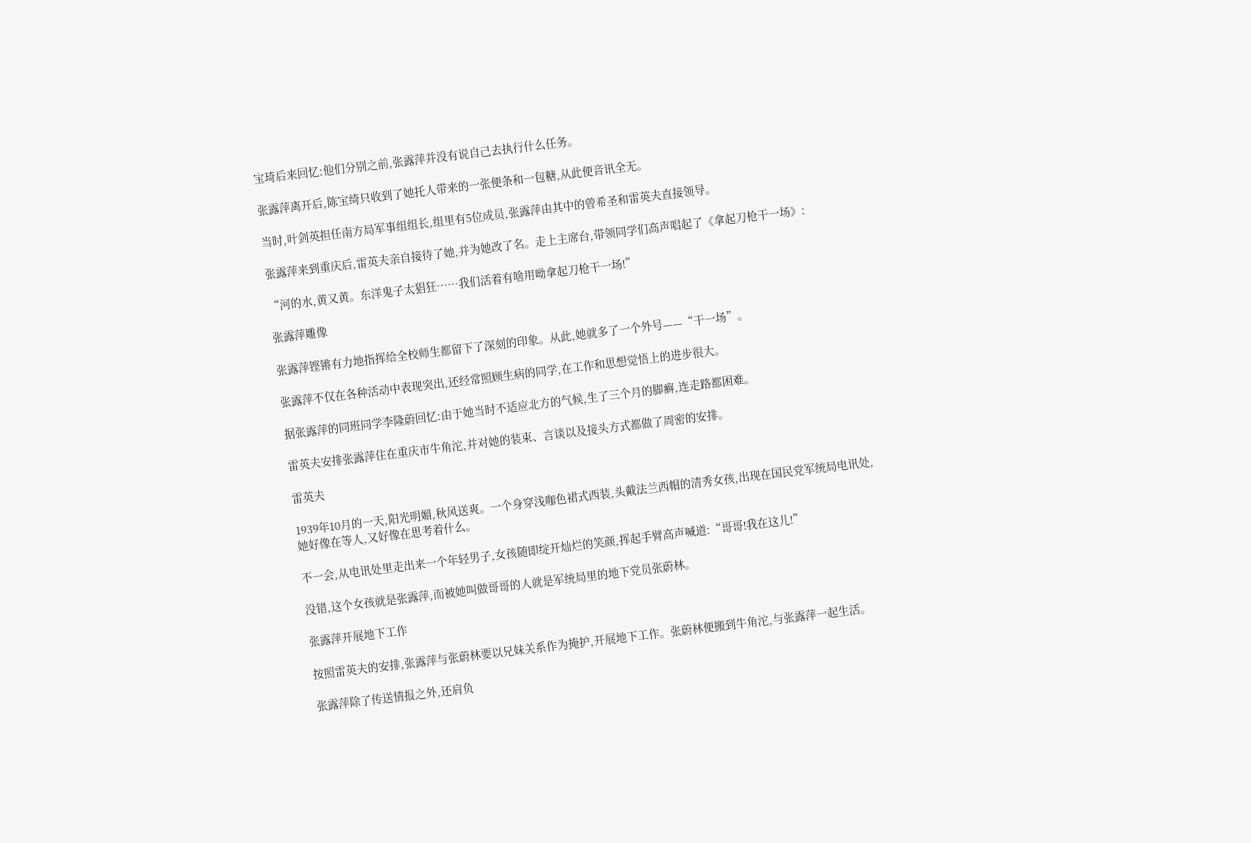宝琦后来回忆:他们分别之前,张露萍并没有说自己去执行什么任务。

张露萍离开后,陈宝绮只收到了她托人带来的一张便条和一包糖,从此便音讯全无。

当时,叶剑英担任南方局军事组组长,组里有5位成员,张露萍由其中的曾希圣和雷英夫直接领导。

张露萍来到重庆后,雷英夫亲自接待了她,并为她改了名。走上主席台,带领同学们高声唱起了《拿起刀枪干一场》:

“河的水,黄又黄。东洋鬼子太猖狂……我们活着有啥用呦拿起刀枪干一场!”

张露萍雕像

张露萍铿锵有力地指挥给全校师生都留下了深刻的印象。从此,她就多了一个外号——“干一场”。

张露萍不仅在各种活动中表现突出,还经常照顾生病的同学,在工作和思想觉悟上的进步很大。

据张露萍的同班同学李隆蔚回忆:由于她当时不适应北方的气候,生了三个月的脚癣,连走路都困难。

雷英夫安排张露萍住在重庆市牛角沱,并对她的装束、言谈以及接头方式都做了周密的安排。

雷英夫

1939年10月的一天,阳光明媚,秋风送爽。一个身穿浅咖色裙式西装,头戴法兰西帽的清秀女孩,出现在国民党军统局电讯处,她好像在等人,又好像在思考着什么。

不一会,从电讯处里走出来一个年轻男子,女孩随即绽开灿烂的笑颜,挥起手臂高声喊道:“哥哥!我在这儿!”

没错,这个女孩就是张露萍,而被她叫做哥哥的人就是军统局里的地下党员张蔚林。

张露萍开展地下工作

按照雷英夫的安排,张露萍与张蔚林要以兄妹关系作为掩护,开展地下工作。张蔚林便搬到牛角沱,与张露萍一起生活。

张露萍除了传送情报之外,还肩负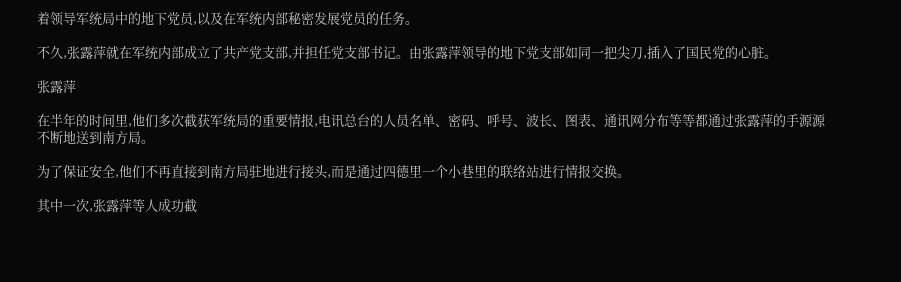着领导军统局中的地下党员,以及在军统内部秘密发展党员的任务。

不久,张露萍就在军统内部成立了共产党支部,并担任党支部书记。由张露萍领导的地下党支部如同一把尖刀,插入了国民党的心脏。

张露萍

在半年的时间里,他们多次截获军统局的重要情报,电讯总台的人员名单、密码、呼号、波长、图表、通讯网分布等等都通过张露萍的手源源不断地送到南方局。

为了保证安全,他们不再直接到南方局驻地进行接头,而是通过四德里一个小巷里的联络站进行情报交换。

其中一次,张露萍等人成功截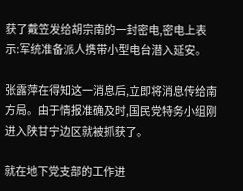获了戴笠发给胡宗南的一封密电,密电上表示:军统准备派人携带小型电台潜入延安。

张露萍在得知这一消息后,立即将消息传给南方局。由于情报准确及时,国民党特务小组刚进入陕甘宁边区就被抓获了。

就在地下党支部的工作进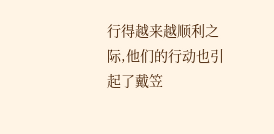行得越来越顺利之际,他们的行动也引起了戴笠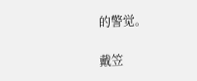的警觉。

戴笠